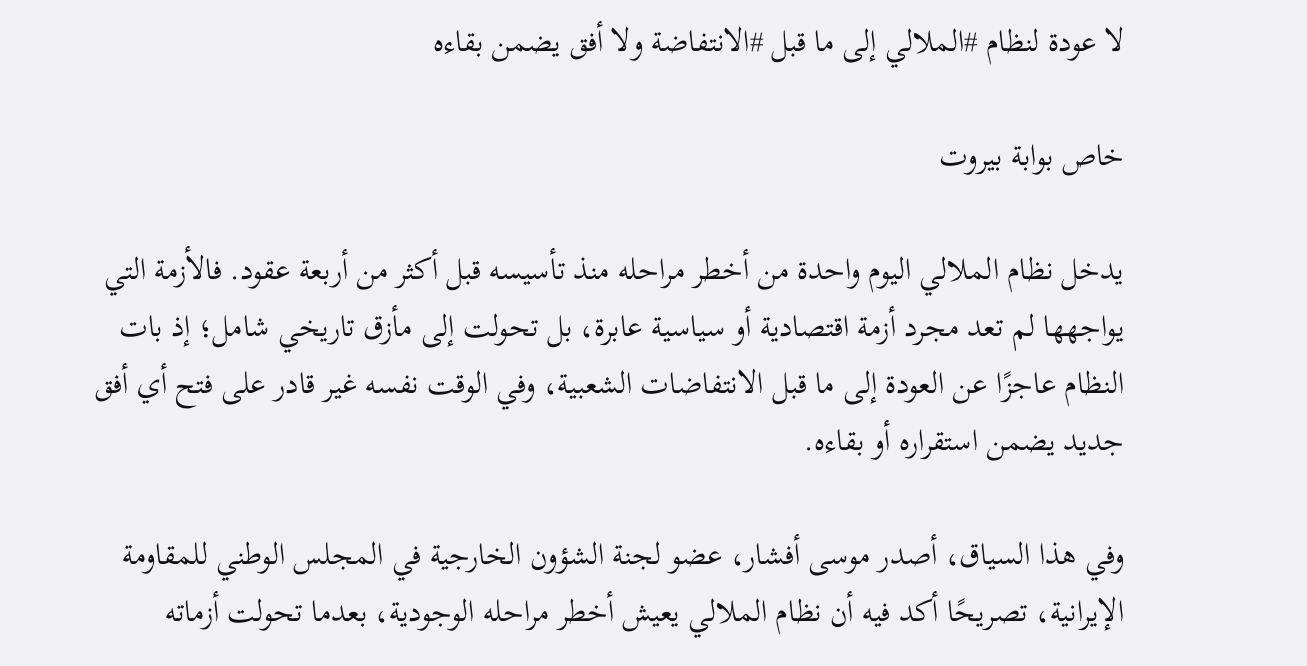لا عودة لنظام #الملالي إلى ما قبل #الانتفاضة ولا أفق يضمن بقاءه

خاص بوابة بيروت

يدخل نظام الملالي اليوم واحدة من أخطر مراحله منذ تأسيسه قبل أكثر من أربعة عقود. فالأزمة التي يواجهها لم تعد مجرد أزمة اقتصادية أو سياسية عابرة، بل تحولت إلى مأزق تاريخي شامل؛ إذ بات النظام عاجزًا عن العودة إلى ما قبل الانتفاضات الشعبية، وفي الوقت نفسه غير قادر على فتح أي أفق جديد يضمن استقراره أو بقاءه.

وفي هذا السياق، أصدر موسى أفشار، عضو لجنة الشؤون الخارجية في المجلس الوطني للمقاومة الإيرانية، تصريحًا أكد فيه أن نظام الملالي يعيش أخطر مراحله الوجودية، بعدما تحولت أزماته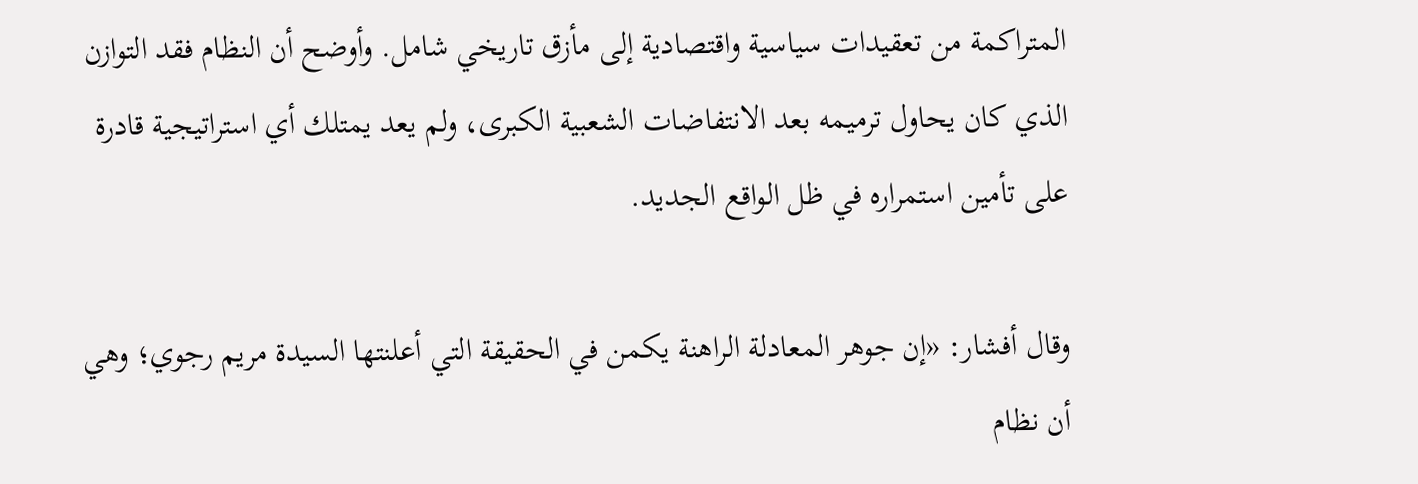المتراكمة من تعقيدات سياسية واقتصادية إلى مأزق تاريخي شامل. وأوضح أن النظام فقد التوازن الذي كان يحاول ترميمه بعد الانتفاضات الشعبية الكبرى، ولم يعد يمتلك أي استراتيجية قادرة على تأمين استمراره في ظل الواقع الجديد.

وقال أفشار: «إن جوهر المعادلة الراهنة يكمن في الحقيقة التي أعلنتها السيدة مريم رجوي؛ وهي أن نظام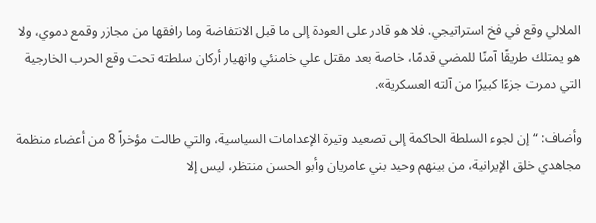الملالي وقع في فخ استراتيجي. فلا هو قادر على العودة إلى ما قبل الانتفاضة وما رافقها من مجازر وقمع دموي، ولا هو يمتلك طريقًا آمنًا للمضي قدمًا، خاصة بعد مقتل علي خامنئي وانهيار أركان سلطته تحت وقع الحرب الخارجية التي دمرت جزءًا كبيرًا من آلته العسكرية».

وأضاف: “إن لجوء السلطة الحاكمة إلى تصعيد وتيرة الإعدامات السياسية، والتي طالت مؤخراً 8 من أعضاء منظمة مجاهدي خلق الإيرانية، من بينهم وحيد بني عامريان وأبو الحسن منتظر، ليس إلا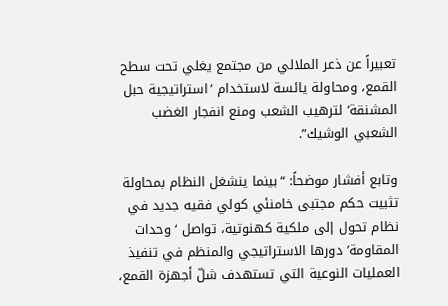تعبيراً عن ذعر الملالي من مجتمع يغلي تحت سطح القمع، ومحاولة يائسة لاستخدام ‘استراتيجية حبل المشنقة’ لترهيب الشعب ومنع انفجار الغضب الشعبي الوشيك”.

وتابع أفشار موضحاً: “بينما ينشغل النظام بمحاولة تثبيت حكم مجتبى خامنئي كولي فقيه جديد في نظام تحول إلى ملكية كهنوتية، تواصل ‘وحدات المقاومة’ دورها الاستراتيجي والمنظم في تنفيذ العمليات النوعية التي تستهدف شلّ أجهزة القمع،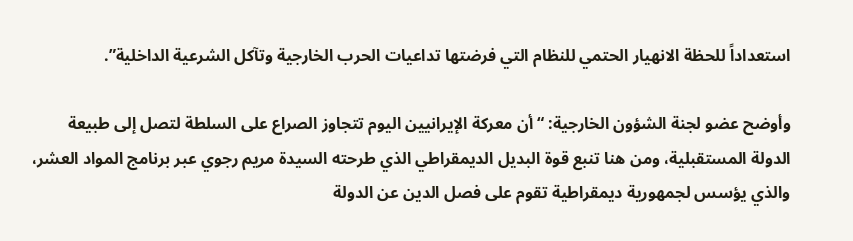استعداداً للحظة الانهيار الحتمي للنظام التي فرضتها تداعيات الحرب الخارجية وتآكل الشرعية الداخلية”.

وأوضح عضو لجنة الشؤون الخارجية: “أن معركة الإيرانيين اليوم تتجاوز الصراع على السلطة لتصل إلى طبيعة الدولة المستقبلية، ومن هنا تنبع قوة البديل الديمقراطي الذي طرحته السيدة مريم رجوي عبر برنامج المواد العشر، والذي يؤسس لجمهورية ديمقراطية تقوم على فصل الدين عن الدولة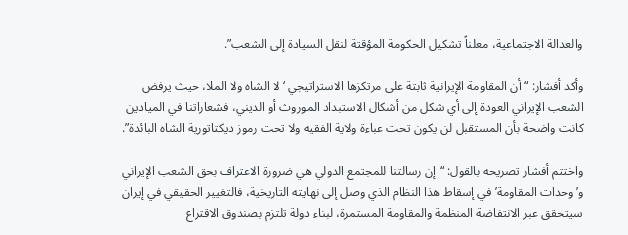والعدالة الاجتماعية، معلناً تشكيل الحكومة المؤقتة لنقل السيادة إلى الشعب”.

وأكد أفشار: “أن المقاومة الإيرانية ثابتة على مرتكزها الاستراتيجي ‘لا الشاه ولا الملا، حيث يرفض الشعب الإيراني العودة إلى أي شكل من أشكال الاستبداد الموروث أو الديني، فشعاراتنا في الميادين كانت واضحة بأن المستقبل لن يكون تحت عباءة ولاية الفقيه ولا تحت رموز ديكتاتورية الشاه البائدة”.

واختتم أفشار تصريحه بالقول: “إن رسالتنا للمجتمع الدولي هي ضرورة الاعتراف بحق الشعب الإيراني و’وحدات المقاومة’ في إسقاط هذا النظام الذي وصل إلى نهايته التاريخية، فالتغيير الحقيقي في إيران سيتحقق عبر الانتفاضة المنظمة والمقاومة المستمرة، لبناء دولة تلتزم بصندوق الاقتراع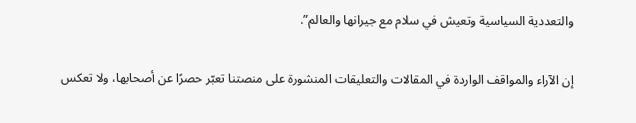والتعددية السياسية وتعيش في سلام مع جيرانها والعالم”.

إن الآراء والمواقف الواردة في المقالات والتعليقات المنشورة على منصتنا تعبّر حصرًا عن أصحابها، ولا تعكس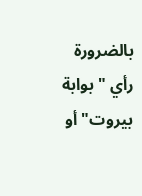بالضرورة رأي "بوابة بيروت" أو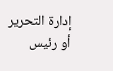إدارة التحرير أو رئيس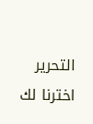التحرير
اخترنا لك